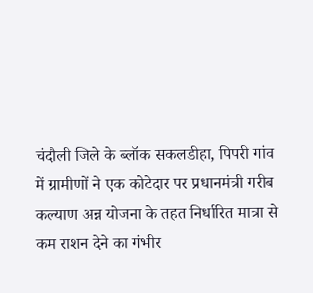चंदौली जिले के ब्लॉक सकलडीहा, पिपरी गांव में ग्रामीणों ने एक कोटेदार पर प्रधानमंत्री गरीब कल्याण अन्न योजना के तहत निर्धारित मात्रा से कम राशन देने का गंभीर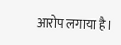आरोप लगाया है।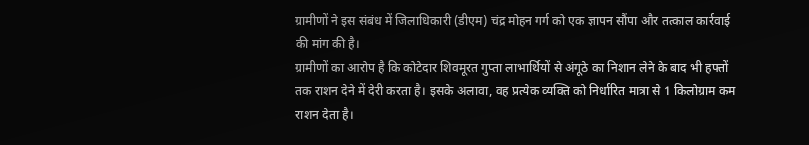ग्रामीणों ने इस संबंध में जिलाधिकारी (डीएम) चंद्र मोहन गर्ग को एक ज्ञापन सौंपा और तत्काल कार्रवाई की मांग की है।
ग्रामीणों का आरोप है कि कोटेदार शिवमूरत गुप्ता लाभार्थियों से अंगूठे का निशान लेने के बाद भी हफ्तों तक राशन देने में देरी करता है। इसके अलावा, वह प्रत्येक व्यक्ति को निर्धारित मात्रा से 1 किलोग्राम कम राशन देता है।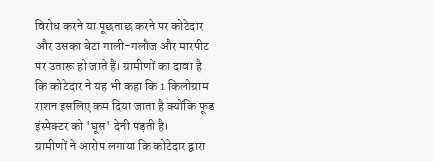विरोध करने या पूछताछ करने पर कोटेदार और उसका बेटा गाली-गलौज और मारपीट पर उतारू हो जाते हैं। ग्रामीणों का दावा है कि कोटेदार ने यह भी कहा कि 1 किलोग्राम राशन इसलिए कम दिया जाता है क्योंकि फूड इंस्पेक्टर को 'घूस' देनी पड़ती है।
ग्रामीणों ने आरोप लगाया कि कोटेदार द्वारा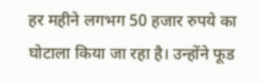हर महीने लगभग 50 हजार रुपये का घोटाला किया जा रहा है। उन्होंने फूड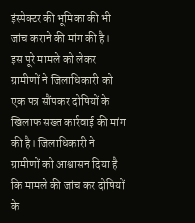इंस्पेक्टर की भूमिका की भी जांच कराने की मांग की है।
इस पूरे मामले को लेकर ग्रामीणों ने जिलाधिकारी को एक पत्र सौंपकर दोषियों के खिलाफ सख्त कार्रवाई की मांग की है। जिलाधिकारी ने ग्रामीणों को आश्वासन दिया है कि मामले की जांच कर दोषियों के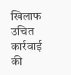खिलाफ उचित कार्रवाई की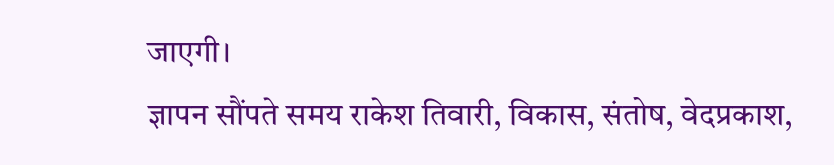जाएगी।
ज्ञापन सौंपते समय राकेश तिवारी, विकास, संतोष, वेदप्रकाश,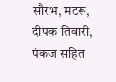सौरभ, मटरू, दीपक तिवारी, पंकज सहित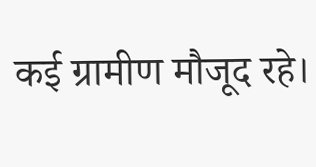कई ग्रामीण मौजूद रहे।